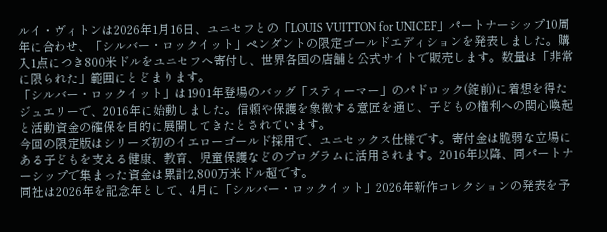ルイ・ヴィトンは2026年1月16日、ユニセフとの「LOUIS VUITTON for UNICEF」パートナーシップ10周年に合わせ、「シルバー・ロックイット」ペンダントの限定ゴールドエディションを発表しました。購入1点につき800米ドルをユニセフへ寄付し、世界各国の店舗と公式サイトで販売します。数量は「非常に限られた」範囲にとどまります。
「シルバー・ロックイット」は1901年登場のバッグ「スティーマー」のパドロック(錠前)に着想を得たジュエリーで、2016年に始動しました。信頼や保護を象徴する意匠を通じ、子どもの権利への関心喚起と活動資金の確保を目的に展開してきたとされています。
今回の限定版はシリーズ初のイエローゴールド採用で、ユニセックス仕様です。寄付金は脆弱な立場にある子どもを支える健康、教育、児童保護などのプログラムに活用されます。2016年以降、同パートナーシップで集まった資金は累計2,800万米ドル超です。
同社は2026年を記念年として、4月に「シルバー・ロックイット」2026年新作コレクションの発表を予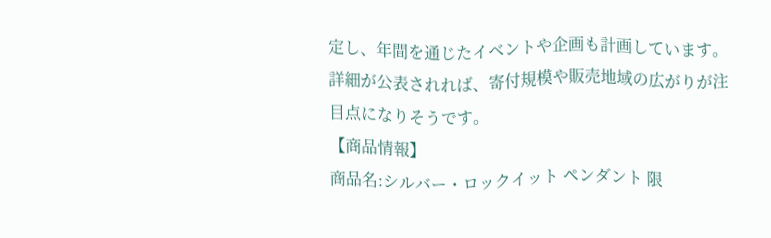定し、年間を通じたイベントや企画も計画しています。詳細が公表されれば、寄付規模や販売地域の広がりが注目点になりそうです。
【商品情報】
商品名:シルバー・ロックイット ペンダント 限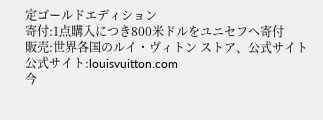定ゴールドエディション
寄付:1点購入につき800米ドルをユニセフへ寄付
販売:世界各国のルイ・ヴィトン ストア、公式サイト
公式サイト:louisvuitton.com
今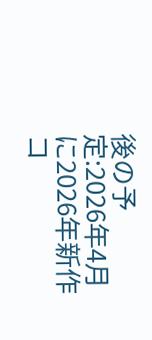後の予定:2026年4月に2026年新作コ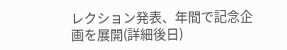レクション発表、年間で記念企画を展開(詳細後日)